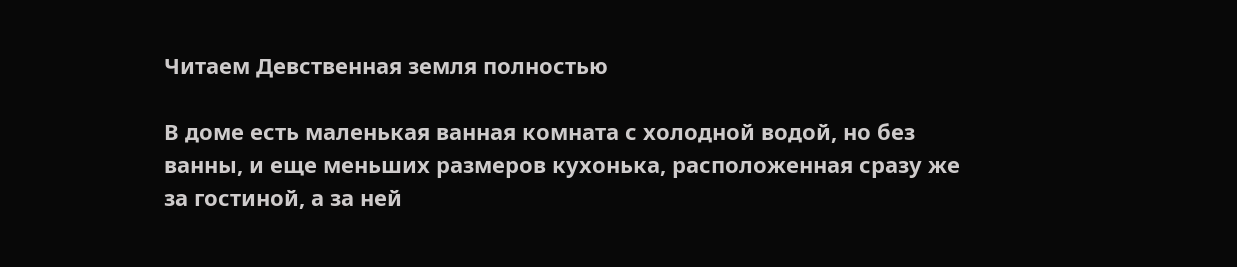Читаем Девственная земля полностью

В доме есть маленькая ванная комната с холодной водой, но без ванны, и еще меньших размеров кухонька, расположенная сразу же за гостиной, а за ней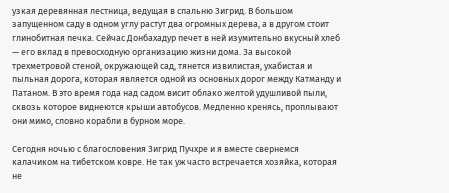узкая деревянная лестница, ведущая в спальню Зигрид. В большом запущенном саду в одном углу растут два огромных дерева, а в другом стоит глинобитная печка. Сейчас Донбахадур печет в ней изумительно вкусный хлеб — его вклад в превосходную организацию жизни дома. За высокой трехметровой стеной, окружающей сад, тянется извилистая, ухабистая и пыльная дорога, которая является одной из основных дорог между Катманду и Патаном. В это время года над садом висит облако желтой удушливой пыли, сквозь которое виднеются крыши автобусов. Медленно кренясь, проплывают они мимо, словно корабли в бурном море.

Сегодня ночью с благословения Зигрид Пучхре и я вместе свернемся калачиком на тибетском ковре. Не так уж часто встречается хозяйка, которая не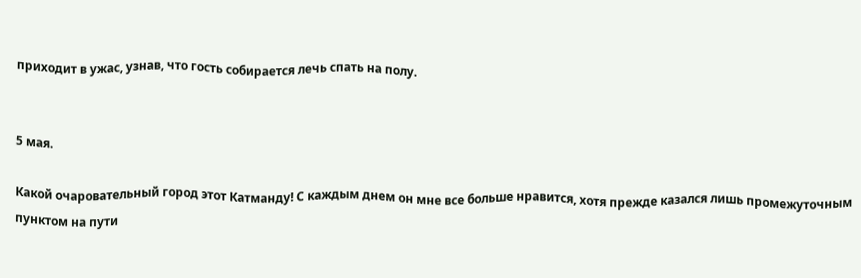приходит в ужас, узнав, что гость собирается лечь спать на полу.


5 мая.

Какой очаровательный город этот Катманду! С каждым днем он мне все больше нравится, хотя прежде казался лишь промежуточным пунктом на пути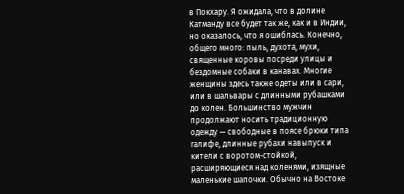в Покхару. Я ожидала, что в долине Катманду все будет так же, как и в Индии, но оказалось, что я ошиблась. Конечно, общего много: пыль, духота, мухи, священные коровы посреди улицы и бездомные собаки в канавах. Многие женщины здесь также одеты или в сари, или в шальвары с длинными рубашками до колен. Большинство мужчин продолжают носить традиционную одежду — свободные в поясе брюки типа галифе, длинные рубахи навыпуск и кители с воротом-стойкой, расширяющиеся над коленями, изящные маленькие шапочки. Обычно на Востоке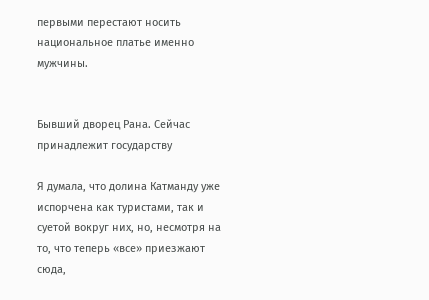первыми перестают носить национальное платье именно мужчины.


Бывший дворец Рана. Сейчас принадлежит государству

Я думала, что долина Катманду уже испорчена как туристами, так и суетой вокруг них, но, несмотря на то, что теперь «все» приезжают сюда,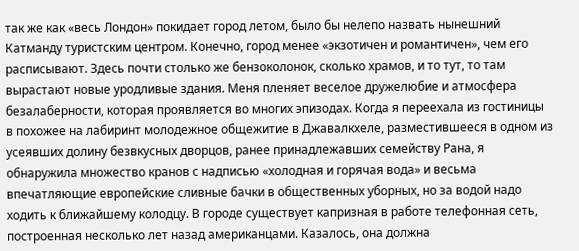так же как «весь Лондон» покидает город летом, было бы нелепо назвать нынешний Катманду туристским центром. Конечно, город менее «экзотичен и романтичен», чем его расписывают. Здесь почти столько же бензоколонок, сколько храмов, и то тут, то там вырастают новые уродливые здания. Меня пленяет веселое дружелюбие и атмосфера безалаберности, которая проявляется во многих эпизодах. Когда я переехала из гостиницы в похожее на лабиринт молодежное общежитие в Джавалкхеле, разместившееся в одном из усеявших долину безвкусных дворцов, ранее принадлежавших семейству Рана, я обнаружила множество кранов с надписью «холодная и горячая вода» и весьма впечатляющие европейские сливные бачки в общественных уборных, но за водой надо ходить к ближайшему колодцу. В городе существует капризная в работе телефонная сеть, построенная несколько лет назад американцами. Казалось, она должна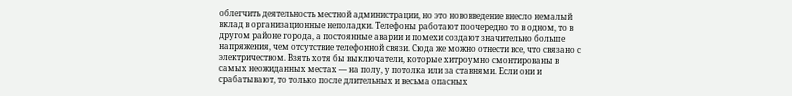облегчить деятельность местной администрации, но это нововведение внесло немалый вклад в организационные неполадки. Телефоны работают поочередно то в одном, то в другом районе города, а постоянные аварии и помехи создают значительно больше напряжения, чем отсутствие телефонной связи. Сюда же можно отнести все, что связано с электричеством. Взять хотя бы выключатели, которые хитроумно смонтированы в самых неожиданных местах — на полу, у потолка или за ставнями. Если они и срабатывают, то только после длительных и весьма опасных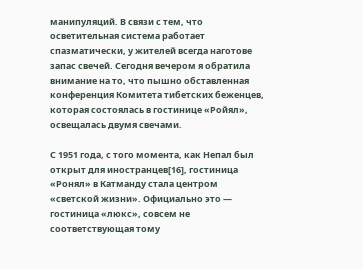манипуляций. В связи с тем, что осветительная система работает спазматически, у жителей всегда наготове запас свечей. Сегодня вечером я обратила внимание на то, что пышно обставленная конференция Комитета тибетских беженцев, которая состоялась в гостинице «Ройял», освещалась двумя свечами.

С 1951 года, с того момента, как Непал был открыт для иностранцев[16], гостиница «Ронял» в Катманду стала центром «светской жизни». Официально это — гостиница «люкс», совсем не соответствующая тому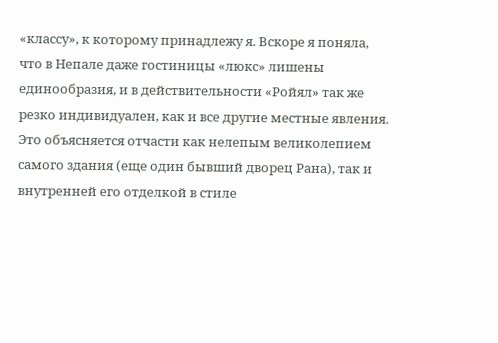«классу», к которому принадлежу я. Вскоре я поняла, что в Непале даже гостиницы «люкс» лишены единообразия, и в действительности «Ройял» так же резко индивидуален, как и все другие местные явления. Это объясняется отчасти как нелепым великолепием самого здания (еще один бывший дворец Рана), так и внутренней его отделкой в стиле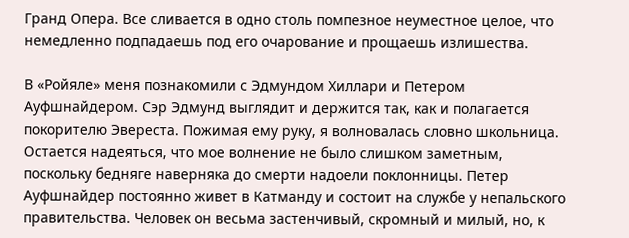Гранд Опера. Все сливается в одно столь помпезное неуместное целое, что немедленно подпадаешь под его очарование и прощаешь излишества.

В «Ройяле» меня познакомили с Эдмундом Хиллари и Петером Ауфшнайдером. Сэр Эдмунд выглядит и держится так, как и полагается покорителю Эвереста. Пожимая ему руку, я волновалась словно школьница. Остается надеяться, что мое волнение не было слишком заметным, поскольку бедняге наверняка до смерти надоели поклонницы. Петер Ауфшнайдер постоянно живет в Катманду и состоит на службе у непальского правительства. Человек он весьма застенчивый, скромный и милый, но, к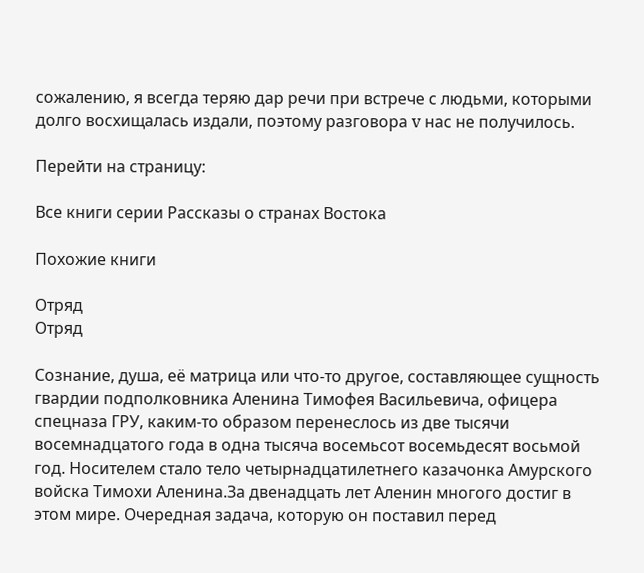сожалению, я всегда теряю дар речи при встрече с людьми, которыми долго восхищалась издали, поэтому разговора v нас не получилось.

Перейти на страницу:

Все книги серии Рассказы о странах Востока

Похожие книги

Отряд
Отряд

Сознание, душа, её матрица или что-то другое, составляющее сущность гвардии подполковника Аленина Тимофея Васильевича, офицера спецназа ГРУ, каким-то образом перенеслось из две тысячи восемнадцатого года в одна тысяча восемьсот восемьдесят восьмой год. Носителем стало тело четырнадцатилетнего казачонка Амурского войска Тимохи Аленина.За двенадцать лет Аленин многого достиг в этом мире. Очередная задача, которую он поставил перед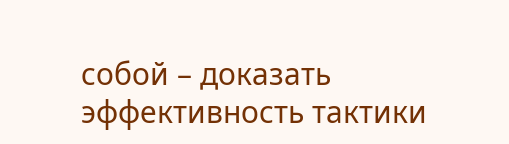собой – доказать эффективность тактики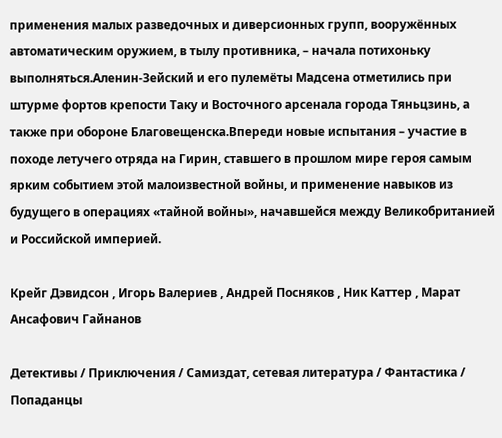применения малых разведочных и диверсионных групп, вооружённых автоматическим оружием, в тылу противника, – начала потихоньку выполняться.Аленин-Зейский и его пулемёты Мадсена отметились при штурме фортов крепости Таку и Восточного арсенала города Тяньцзинь, а также при обороне Благовещенска.Впереди новые испытания – участие в походе летучего отряда на Гирин, ставшего в прошлом мире героя самым ярким событием этой малоизвестной войны, и применение навыков из будущего в операциях «тайной войны», начавшейся между Великобританией и Российской империей.

Крейг Дэвидсон , Игорь Валериев , Андрей Посняков , Ник Каттер , Марат Ансафович Гайнанов

Детективы / Приключения / Самиздат, сетевая литература / Фантастика / Попаданцы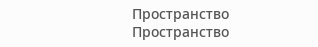Пространство
Пространство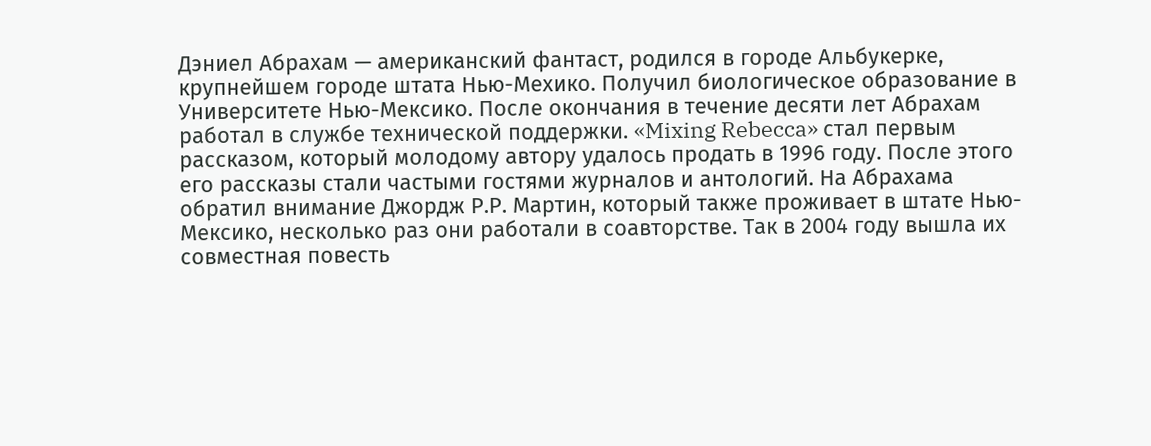Дэниел Абрахам — американский фантаст, родился в городе Альбукерке, крупнейшем городе штата Нью-Мехико. Получил биологическое образование в Университете Нью-Мексико. После окончания в течение десяти лет Абрахам работал в службе технической поддержки. «Mixing Rebecca» стал первым рассказом, который молодому автору удалось продать в 1996 году. После этого его рассказы стали частыми гостями журналов и антологий. На Абрахама обратил внимание Джордж Р.Р. Мартин, который также проживает в штате Нью-Мексико, несколько раз они работали в соавторстве. Так в 2004 году вышла их совместная повесть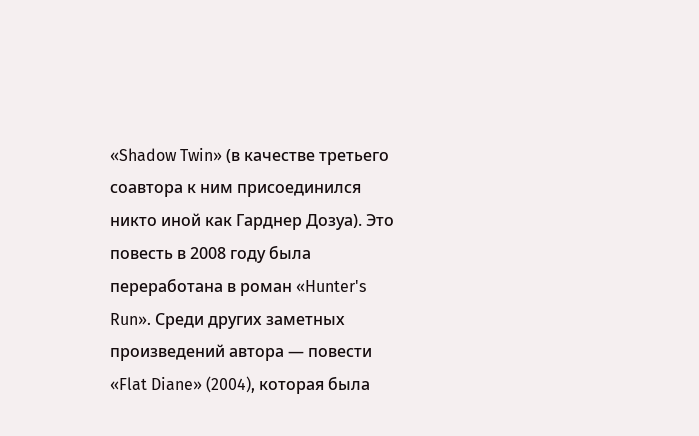«Shadow Twin» (в качестве третьего соавтора к ним присоединился никто иной как Гарднер Дозуа). Это повесть в 2008 году была переработана в роман «Hunter's Run». Среди других заметных произведений автора — повести «Flat Diane» (2004), которая была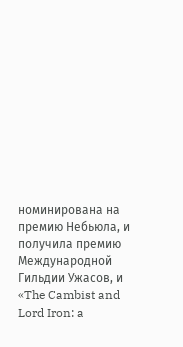номинирована на премию Небьюла, и получила премию Международной Гильдии Ужасов, и «The Cambist and Lord Iron: a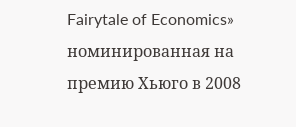Fairytale of Economics» номинированная на премию Хьюго в 2008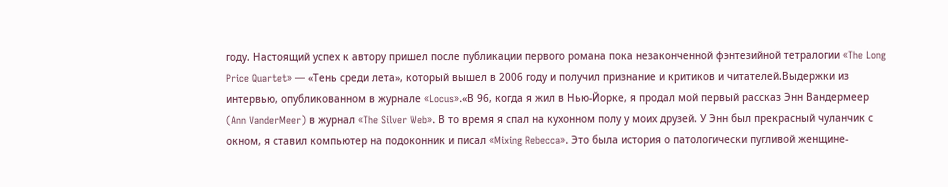году. Настоящий успех к автору пришел после публикации первого романа пока незаконченной фэнтезийной тетралогии «The Long Price Quartet» — «Тень среди лета», который вышел в 2006 году и получил признание и критиков и читателей.Выдержки из интервью, опубликованном в журнале «Locus».«В 96, когда я жил в Нью-Йорке, я продал мой первый рассказ Энн Вандермеер (Ann VanderMeer) в журнал «The Silver Web». В то время я спал на кухонном полу у моих друзей. У Энн был прекрасный чуланчик с окном, я ставил компьютер на подоконник и писал «Mixing Rebecca». Это была история о патологически пугливой женщине-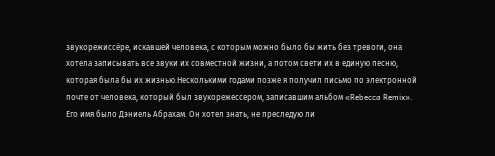звукорежиссёре, искавшей человека, с которым можно было бы жить без тревоги, она хотела записывать все звуки их совместной жизни, а потом свети их в единую песню, которая была бы их жизнью.Несколькими годами позже я получил письмо по электронной почте от человека, который был звукорежессером, записавшим альбом «Rebecca Remix». Его имя было Дэниель Абрахам. Он хотел знать, не преследую ли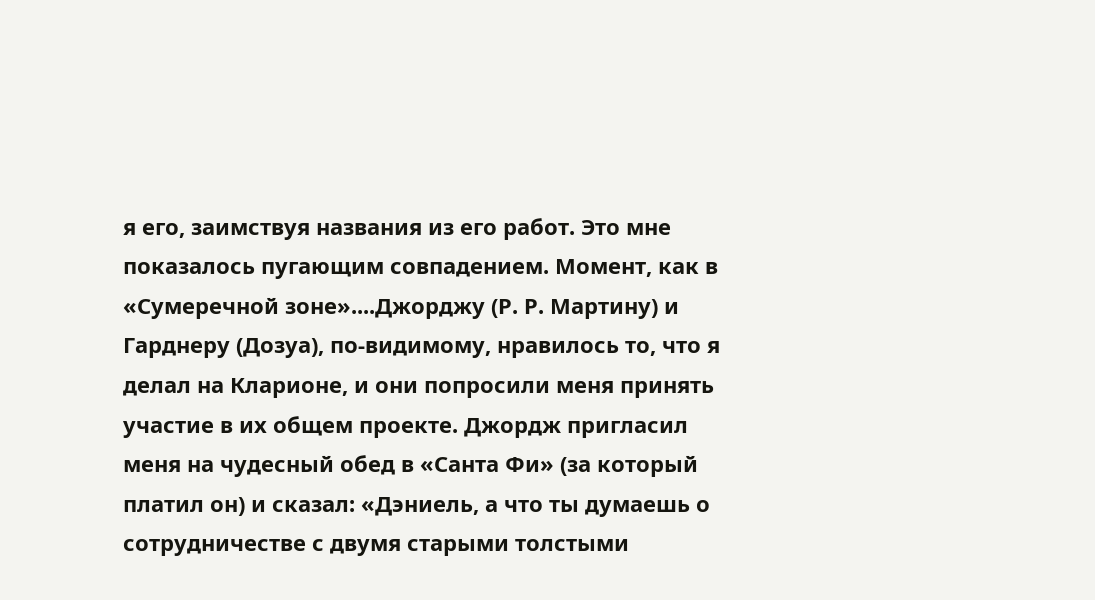я его, заимствуя названия из его работ. Это мне показалось пугающим совпадением. Момент, как в «Сумеречной зоне»....Джорджу (Р. Р. Мартину) и Гарднеру (Дозуа), по-видимому, нравилось то, что я делал на Кларионе, и они попросили меня принять участие в их общем проекте. Джордж пригласил меня на чудесный обед в «Санта Фи» (за который платил он) и сказал: «Дэниель, а что ты думаешь о сотрудничестве с двумя старыми толстыми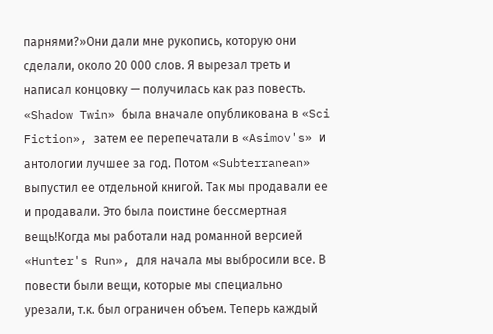парнями?»Они дали мне рукопись, которую они сделали, около 20 000 слов. Я вырезал треть и написал концовку — получилась как раз повесть. «Shadow Twin» была вначале опубликована в «Sci Fiction», затем ее перепечатали в «Asimov's» и антологии лучшее за год. Потом «Subterranean» выпустил ее отдельной книгой. Так мы продавали ее и продавали. Это была поистине бессмертная вещь!Когда мы работали над романной версией «Hunter's Run», для начала мы выбросили все. В повести были вещи, которые мы специально урезали, т.к. был ограничен объем. Теперь каждый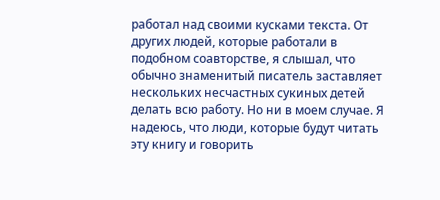работал над своими кусками текста. От других людей, которые работали в подобном соавторстве, я слышал, что обычно знаменитый писатель заставляет нескольких несчастных сукиных детей делать всю работу. Но ни в моем случае. Я надеюсь, что люди, которые будут читать эту книгу и говорить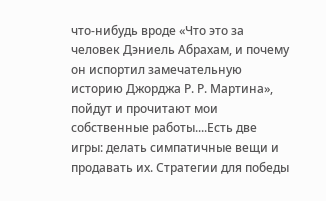что-нибудь вроде «Что это за человек Дэниель Абрахам, и почему он испортил замечательную историю Джорджа Р. Р. Мартина», пойдут и прочитают мои собственные работы....Есть две игры: делать симпатичные вещи и продавать их. Стратегии для победы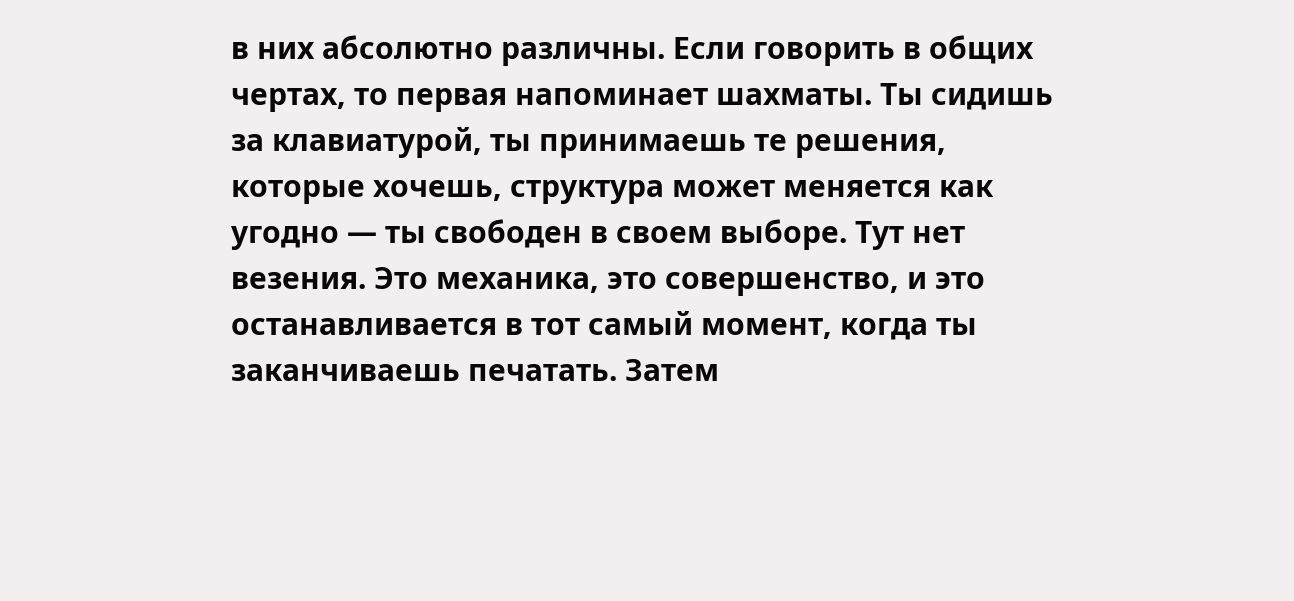в них абсолютно различны. Если говорить в общих чертах, то первая напоминает шахматы. Ты сидишь за клавиатурой, ты принимаешь те решения, которые хочешь, структура может меняется как угодно — ты свободен в своем выборе. Тут нет везения. Это механика, это совершенство, и это останавливается в тот самый момент, когда ты заканчиваешь печатать. Затем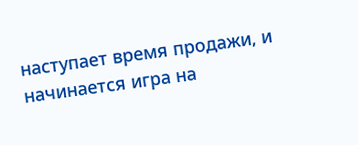наступает время продажи, и начинается игра на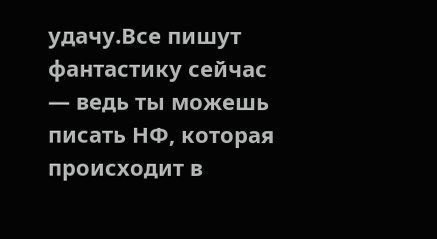удачу.Все пишут фантастику сейчас — ведь ты можешь писать НФ, которая происходит в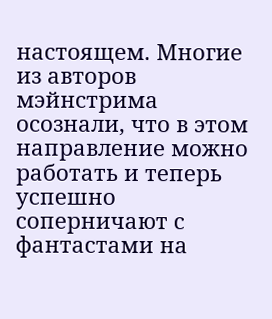настоящем. Многие из авторов мэйнстрима осознали, что в этом направление можно работать и теперь успешно соперничают с фантастами на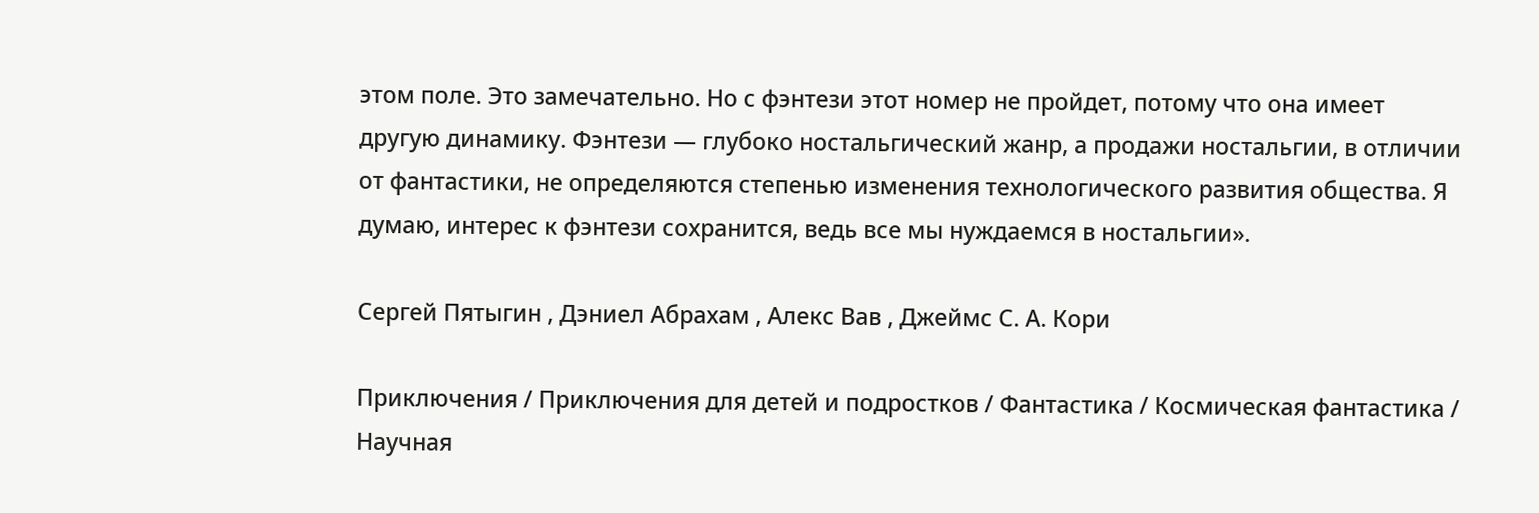этом поле. Это замечательно. Но с фэнтези этот номер не пройдет, потому что она имеет другую динамику. Фэнтези — глубоко ностальгический жанр, а продажи ностальгии, в отличии от фантастики, не определяются степенью изменения технологического развития общества. Я думаю, интерес к фэнтези сохранится, ведь все мы нуждаемся в ностальгии».

Сергей Пятыгин , Дэниел Абрахам , Алекс Вав , Джеймс С. А. Кори

Приключения / Приключения для детей и подростков / Фантастика / Космическая фантастика / Научная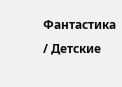Фантастика / Детские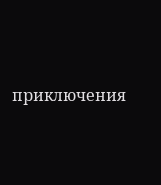приключения